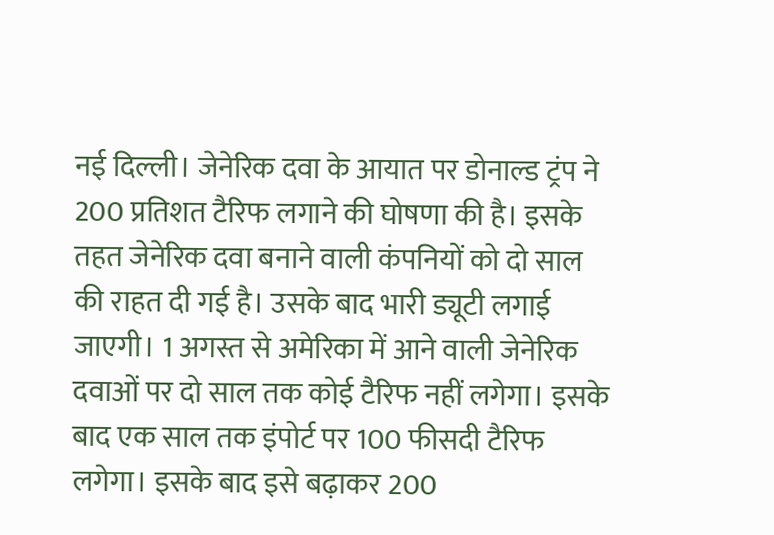नई दिल्ली। जेनेरिक दवा के आयात पर डोनाल्ड ट्रंप ने 200 प्रतिशत टैरिफ लगाने की घोषणा की है। इसके तहत जेनेरिक दवा बनाने वाली कंपनियों को दो साल की राहत दी गई है। उसके बाद भारी ड्यूटी लगाई जाएगी। 1 अगस्त से अमेरिका में आने वाली जेनेरिक दवाओं पर दो साल तक कोई टैरिफ नहीं लगेगा। इसके बाद एक साल तक इंपोर्ट पर 100 फीसदी टैरिफ लगेगा। इसके बाद इसे बढ़ाकर 200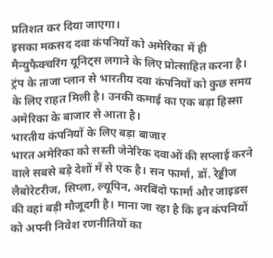प्रतिशत कर दिया जाएगा।
इसका मकसद दवा कंपनियों को अमेरिका में ही मैन्युफैक्चरिंग यूनिट्स लगाने के लिए प्रोत्साहित करना है। ट्रंप के ताजा प्लान से भारतीय दवा कंपनियों को कुछ समय के लिए राहत मिली है। उनकी कमाई का एक बड़ा हिस्सा अमेरिका के बाजार से आता है।
भारतीय कंपनियों के लिए बड़ा बाजार
भारत अमेरिका को सस्ती जेनेरिक दवाओं की सप्लाई करने वाले सबसे बड़े देशों में से एक है। सन फार्मा, डॉ. रेड्डीज लैबोरेटरीज, सिप्ला, ल्यूपिन, अरबिंदो फार्मा और जाइडस की वहां बड़ी मौजूदगी है। माना जा रहा है कि इन कंपनियों को अपनी निवेश रणनीतियों का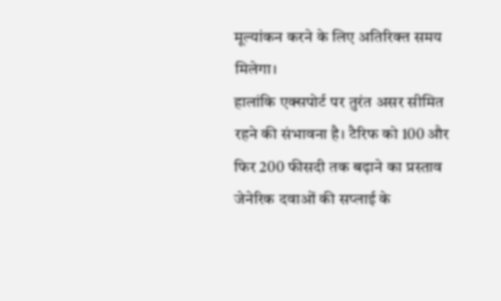मूल्यांकन करने के लिए अतिरिक्त समय मिलेगा।
हालांकि एक्सपोर्ट पर तुरंत असर सीमित रहने की संभावना है। टैरिफ को 100 और फिर 200 फीसदी तक बढ़ाने का प्रस्ताव जेनेरिक दवाओं की सप्लाई के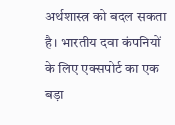अर्थशास्त्र को बदल सकता है। भारतीय दवा कंपनियों के लिए एक्सपोर्ट का एक बड़ा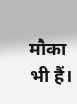मौका भी हैं।